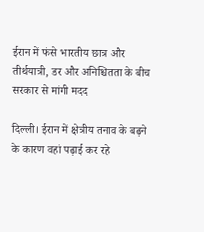ईरान में फंसे भारतीय छात्र और तीर्थयात्री, डर और अनिश्चितता के बीच सरकार से मांगी मदद

दिल्ली। ईरान में क्षेत्रीय तनाव के बढ़ने के कारण वहां पढ़ाई कर रहे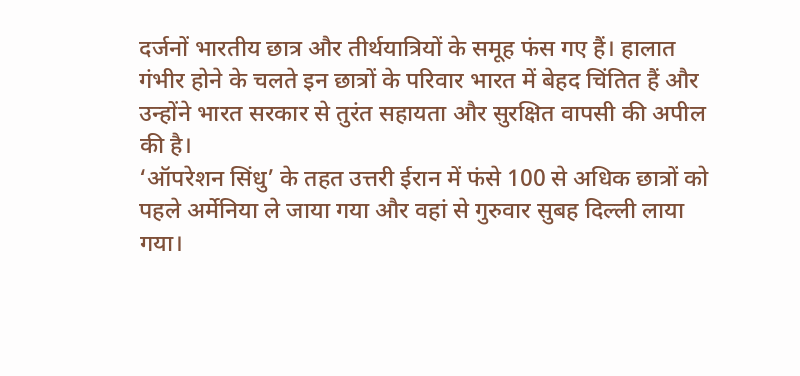दर्जनों भारतीय छात्र और तीर्थयात्रियों के समूह फंस गए हैं। हालात गंभीर होने के चलते इन छात्रों के परिवार भारत में बेहद चिंतित हैं और उन्होंने भारत सरकार से तुरंत सहायता और सुरक्षित वापसी की अपील की है।
‘ऑपरेशन सिंधु’ के तहत उत्तरी ईरान में फंसे 100 से अधिक छात्रों को पहले अर्मेनिया ले जाया गया और वहां से गुरुवार सुबह दिल्ली लाया गया।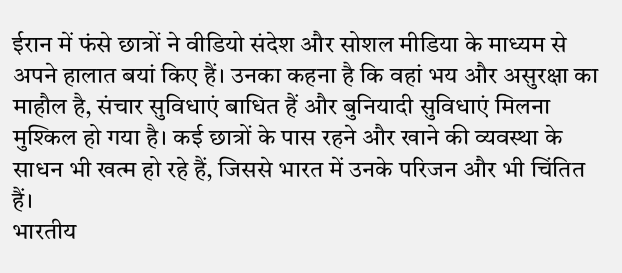ईरान में फंसे छात्रों ने वीडियो संदेश और सोशल मीडिया के माध्यम से अपने हालात बयां किए हैं। उनका कहना है कि वहां भय और असुरक्षा का माहौल है, संचार सुविधाएं बाधित हैं और बुनियादी सुविधाएं मिलना मुश्किल हो गया है। कई छात्रों के पास रहने और खाने की व्यवस्था के साधन भी खत्म हो रहे हैं, जिससे भारत में उनके परिजन और भी चिंतित हैं।
भारतीय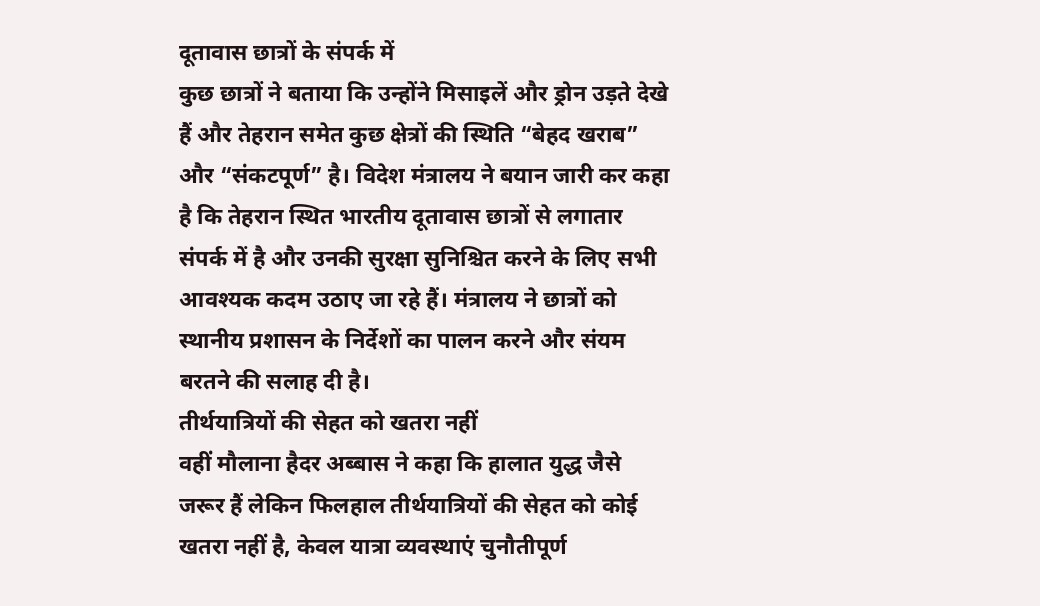दूतावास छात्रों के संपर्क में
कुछ छात्रों ने बताया कि उन्होंने मिसाइलें और ड्रोन उड़ते देखे हैं और तेहरान समेत कुछ क्षेत्रों की स्थिति “बेहद खराब” और “संकटपूर्ण” है। विदेश मंत्रालय ने बयान जारी कर कहा है कि तेहरान स्थित भारतीय दूतावास छात्रों से लगातार संपर्क में है और उनकी सुरक्षा सुनिश्चित करने के लिए सभी आवश्यक कदम उठाए जा रहे हैं। मंत्रालय ने छात्रों को स्थानीय प्रशासन के निर्देशों का पालन करने और संयम बरतने की सलाह दी है।
तीर्थयात्रियों की सेहत को खतरा नहीं
वहीं मौलाना हैदर अब्बास ने कहा कि हालात युद्ध जैसे जरूर हैं लेकिन फिलहाल तीर्थयात्रियों की सेहत को कोई खतरा नहीं है, केवल यात्रा व्यवस्थाएं चुनौतीपूर्ण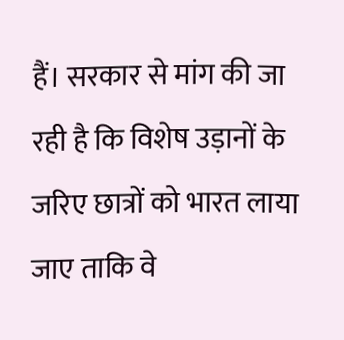हैं। सरकार से मांग की जा रही है कि विशेष उड़ानों के जरिए छात्रों को भारत लाया जाए ताकि वे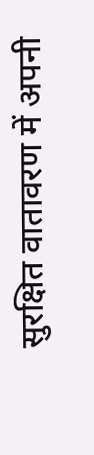सुरक्षित वातावरण में अपनी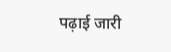पढ़ाई जारी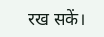रख सकें।